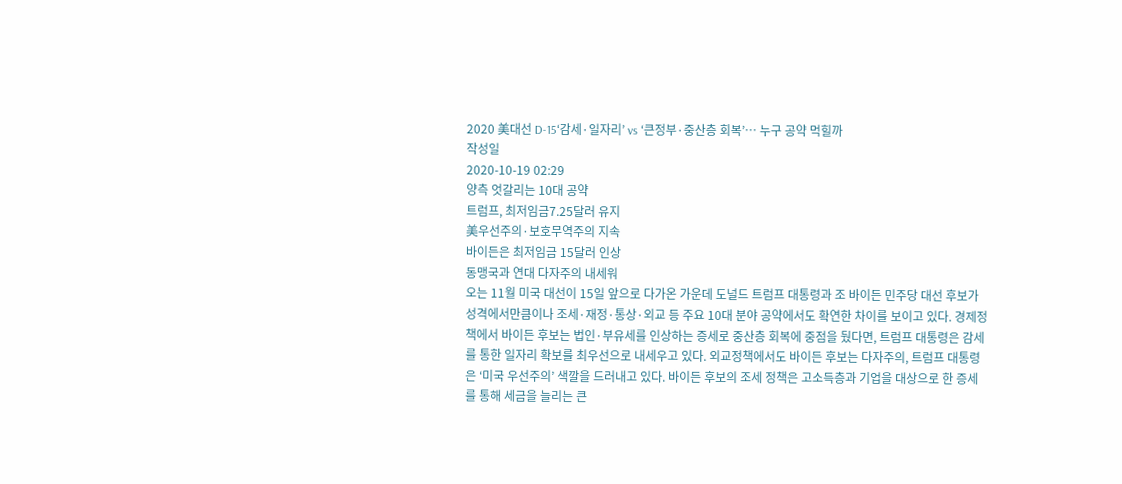2020 美대선 D-15‘감세·일자리’ vs ‘큰정부·중산층 회복’… 누구 공약 먹힐까
작성일
2020-10-19 02:29
양측 엇갈리는 10대 공약
트럼프, 최저임금7.25달러 유지
美우선주의·보호무역주의 지속
바이든은 최저임금 15달러 인상
동맹국과 연대 다자주의 내세워
오는 11월 미국 대선이 15일 앞으로 다가온 가운데 도널드 트럼프 대통령과 조 바이든 민주당 대선 후보가 성격에서만큼이나 조세·재정·통상·외교 등 주요 10대 분야 공약에서도 확연한 차이를 보이고 있다. 경제정책에서 바이든 후보는 법인·부유세를 인상하는 증세로 중산층 회복에 중점을 뒀다면, 트럼프 대통령은 감세를 통한 일자리 확보를 최우선으로 내세우고 있다. 외교정책에서도 바이든 후보는 다자주의, 트럼프 대통령은 ‘미국 우선주의’ 색깔을 드러내고 있다. 바이든 후보의 조세 정책은 고소득층과 기업을 대상으로 한 증세를 통해 세금을 늘리는 큰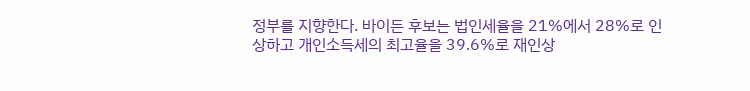정부를 지향한다. 바이든 후보는 법인세율을 21%에서 28%로 인상하고 개인소득세의 최고율을 39.6%로 재인상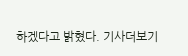하겠다고 밝혔다. 기사더보기